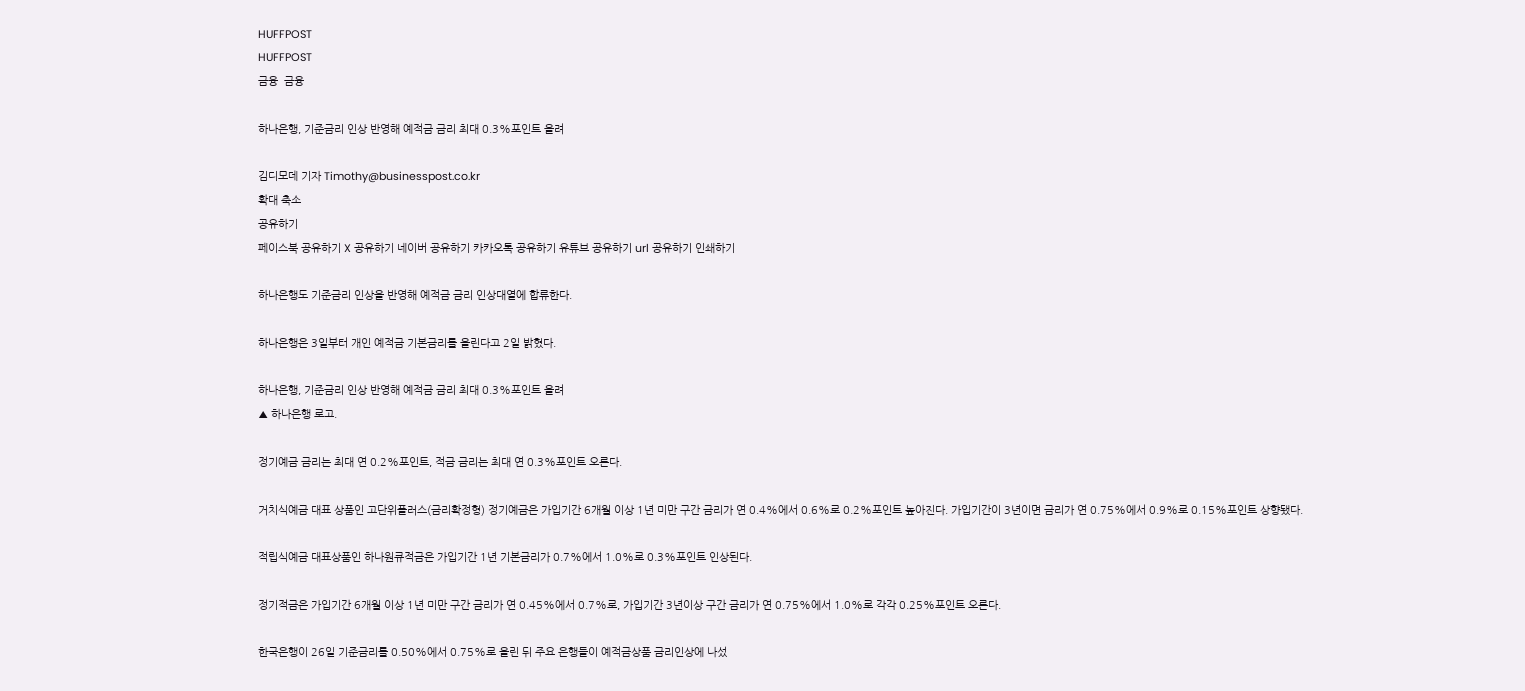HUFFPOST
HUFFPOST
금융  금융

하나은행, 기준금리 인상 반영해 예적금 금리 최대 0.3%포인트 올려

김디모데 기자 Timothy@businesspost.co.kr
확대 축소
공유하기
페이스북 공유하기 X 공유하기 네이버 공유하기 카카오톡 공유하기 유튜브 공유하기 url 공유하기 인쇄하기

하나은행도 기준금리 인상을 반영해 예적금 금리 인상대열에 합류한다.

하나은행은 3일부터 개인 예적금 기본금리를 올린다고 2일 밝혔다.

하나은행, 기준금리 인상 반영해 예적금 금리 최대 0.3%포인트 올려
▲ 하나은행 로고.

정기예금 금리는 최대 연 0.2%포인트, 적금 금리는 최대 연 0.3%포인트 오른다.

거치식예금 대표 상품인 고단위플러스(금리확정형) 정기예금은 가입기간 6개월 이상 1년 미만 구간 금리가 연 0.4%에서 0.6%로 0.2%포인트 높아진다. 가입기간이 3년이면 금리가 연 0.75%에서 0.9%로 0.15%포인트 상향됐다.

적립식예금 대표상품인 하나원큐적금은 가입기간 1년 기본금리가 0.7%에서 1.0%로 0.3%포인트 인상된다.

정기적금은 가입기간 6개월 이상 1년 미만 구간 금리가 연 0.45%에서 0.7%로, 가입기간 3년이상 구간 금리가 연 0.75%에서 1.0%로 각각 0.25%포인트 오른다.

한국은행이 26일 기준금리를 0.50%에서 0.75%로 올린 뒤 주요 은행들이 예적금상품 금리인상에 나섰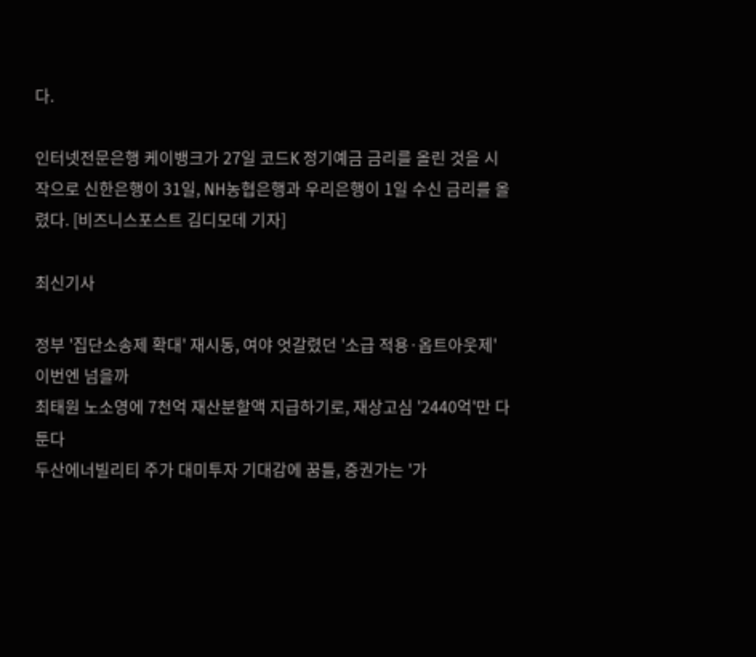다.

인터넷전문은행 케이뱅크가 27일 코드K 정기예금 금리를 올린 것을 시작으로 신한은행이 31일, NH농협은행과 우리은행이 1일 수신 금리를 올렸다. [비즈니스포스트 김디모데 기자]

최신기사

정부 '집단소송제 확대' 재시동, 여야 엇갈렸던 '소급 적용·옵트아웃제' 이번엔 넘을까
최태원 노소영에 7천억 재산분할액 지급하기로, 재상고심 '2440억'만 다툰다
두산에너빌리티 주가 대미투자 기대감에 꿈틀, 증권가는 '가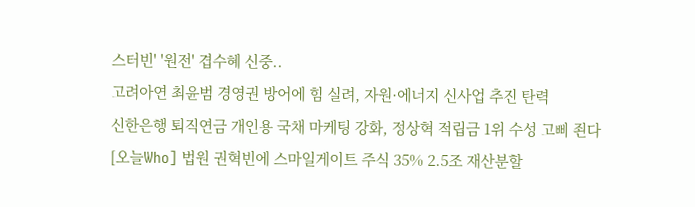스터빈' '원전' 겹수혜 신중..
고려아연 최윤범 경영권 방어에 힘 실려, 자원·에너지 신사업 추진 탄력
신한은행 퇴직연금 개인용 국채 마케팅 강화, 정상혁 적립금 1위 수성 고삐 죈다
[오늘Who] 법원 권혁빈에 스마일게이트 주식 35% 2.5조 재산분할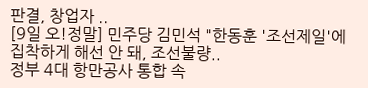판결, 창업자 ..
[9일 오!정말] 민주당 김민석 "한동훈 '조선제일'에 집착하게 해선 안 돼, 조선불량..
정부 4대 항만공사 통합 속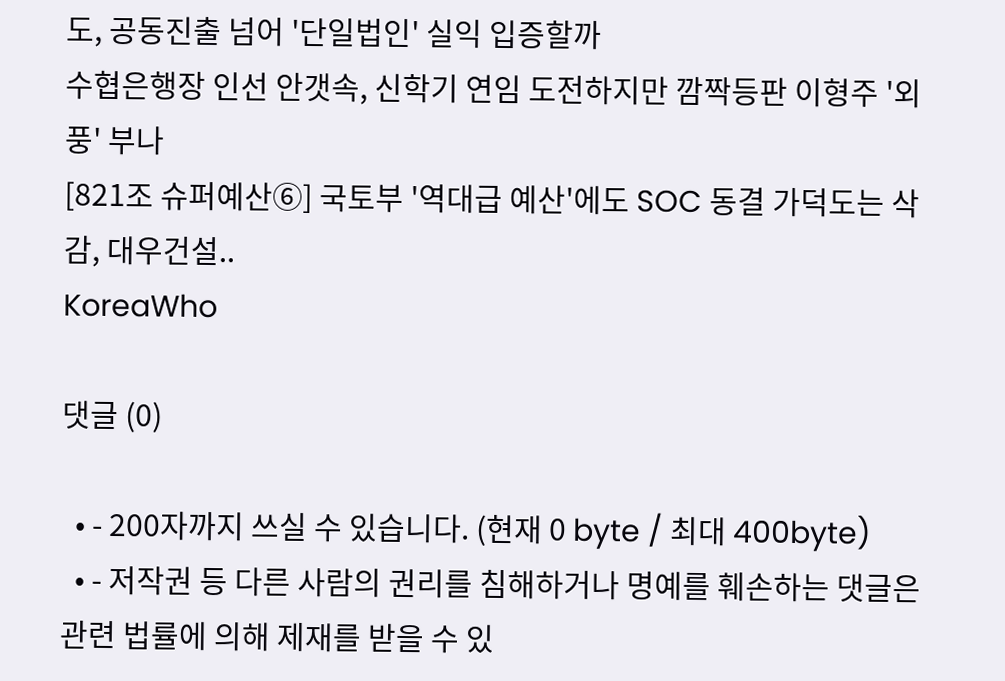도, 공동진출 넘어 '단일법인' 실익 입증할까
수협은행장 인선 안갯속, 신학기 연임 도전하지만 깜짝등판 이형주 '외풍' 부나
[821조 슈퍼예산⑥] 국토부 '역대급 예산'에도 SOC 동결 가덕도는 삭감, 대우건설..
KoreaWho

댓글 (0)

  • - 200자까지 쓰실 수 있습니다. (현재 0 byte / 최대 400byte)
  • - 저작권 등 다른 사람의 권리를 침해하거나 명예를 훼손하는 댓글은 관련 법률에 의해 제재를 받을 수 있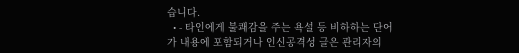습니다.
  • - 타인에게 불쾌감을 주는 욕설 등 비하하는 단어가 내용에 포함되거나 인신공격성 글은 관리자의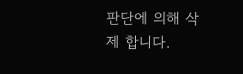판단에 의해 삭제 합니다.